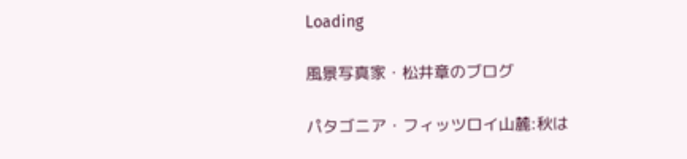Loading

風景写真家・松井章のブログ

パタゴニア・フィッツロイ山麓:秋は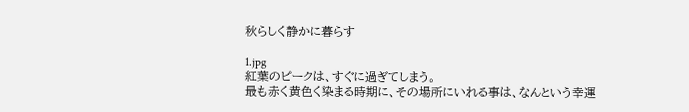秋らしく静かに暮らす

1.jpg
紅葉のピークは、すぐに過ぎてしまう。
最も赤く黄色く染まる時期に、その場所にいれる事は、なんという幸運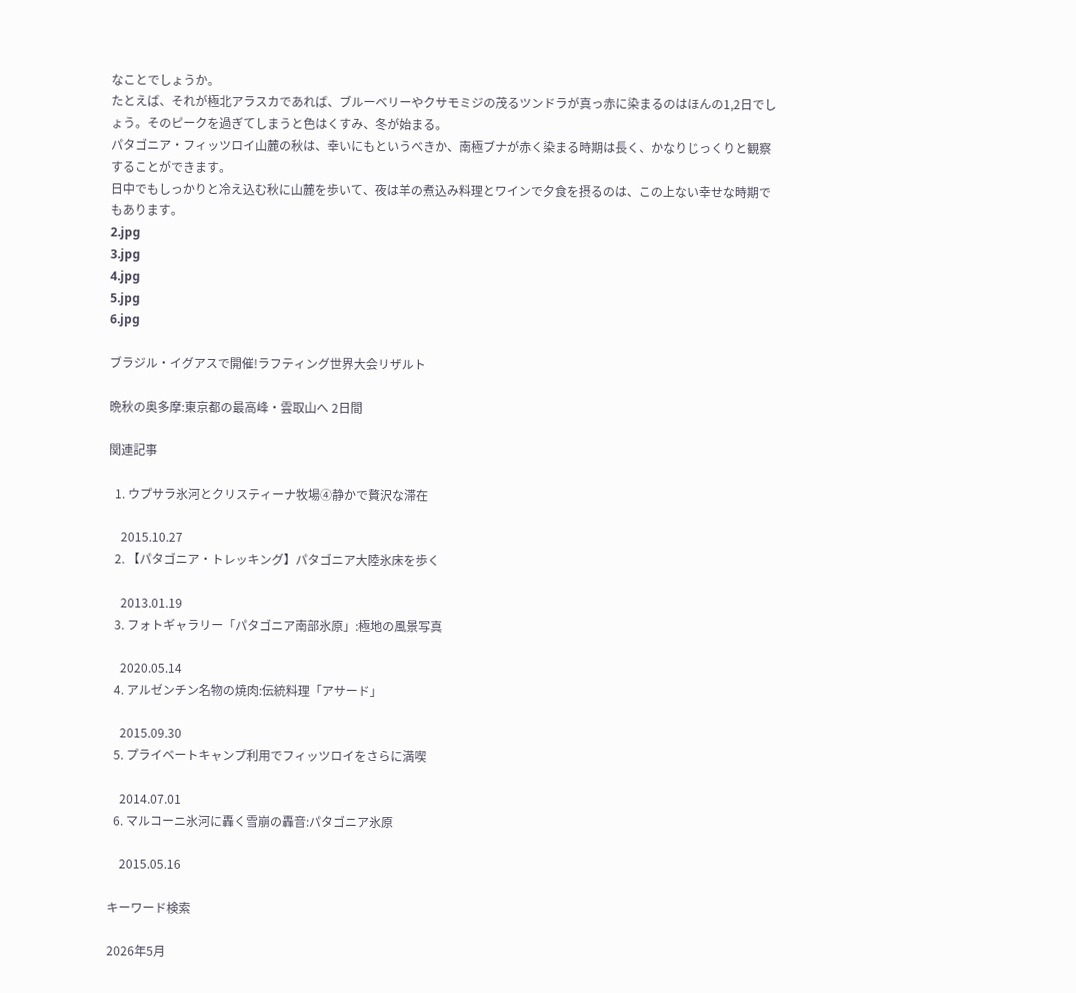なことでしょうか。
たとえば、それが極北アラスカであれば、ブルーベリーやクサモミジの茂るツンドラが真っ赤に染まるのはほんの1,2日でしょう。そのピークを過ぎてしまうと色はくすみ、冬が始まる。
パタゴニア・フィッツロイ山麓の秋は、幸いにもというべきか、南極ブナが赤く染まる時期は長く、かなりじっくりと観察することができます。
日中でもしっかりと冷え込む秋に山麓を歩いて、夜は羊の煮込み料理とワインで夕食を摂るのは、この上ない幸せな時期でもあります。
2.jpg
3.jpg
4.jpg
5.jpg
6.jpg

ブラジル・イグアスで開催!ラフティング世界大会リザルト

晩秋の奥多摩:東京都の最高峰・雲取山へ 2日間

関連記事

  1. ウプサラ氷河とクリスティーナ牧場④静かで贅沢な滞在

    2015.10.27
  2. 【パタゴニア・トレッキング】パタゴニア大陸氷床を歩く

    2013.01.19
  3. フォトギャラリー「パタゴニア南部氷原」:極地の風景写真

    2020.05.14
  4. アルゼンチン名物の焼肉:伝統料理「アサード」

    2015.09.30
  5. プライベートキャンプ利用でフィッツロイをさらに満喫

    2014.07.01
  6. マルコーニ氷河に轟く雪崩の轟音:パタゴニア氷原

    2015.05.16

キーワード検索

2026年5月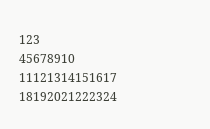123
45678910
11121314151617
18192021222324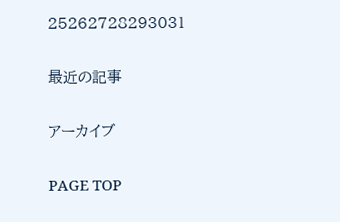25262728293031

最近の記事

アーカイブ

PAGE TOP